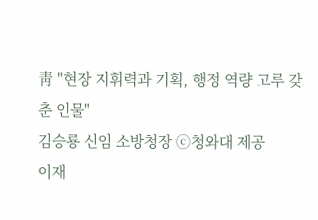靑 "현장 지휘력과 기획, 행정 역량 고루 갖춘 인물"
김승룡 신임 소방청장 ⓒ청와대 제공
이재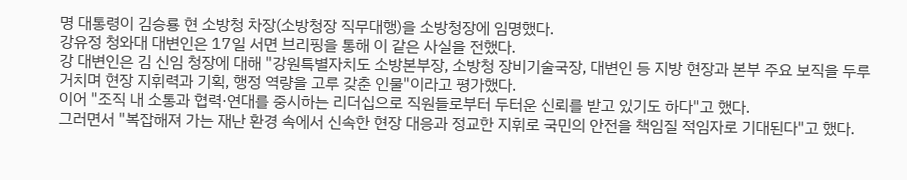명 대통령이 김승룡 현 소방청 차장(소방청장 직무대행)을 소방청장에 임명했다.
강유정 청와대 대변인은 17일 서면 브리핑을 통해 이 같은 사실을 전했다.
강 대변인은 김 신임 청장에 대해 "강원특별자치도 소방본부장, 소방청 장비기술국장, 대변인 등 지방 현장과 본부 주요 보직을 두루 거치며 현장 지휘력과 기획, 행정 역량을 고루 갖춘 인물"이라고 평가했다.
이어 "조직 내 소통과 협력·연대를 중시하는 리더십으로 직원들로부터 두터운 신뢰를 받고 있기도 하다"고 했다.
그러면서 "복잡해져 가는 재난 환경 속에서 신속한 현장 대응과 정교한 지휘로 국민의 안전을 책임질 적임자로 기대된다"고 했다.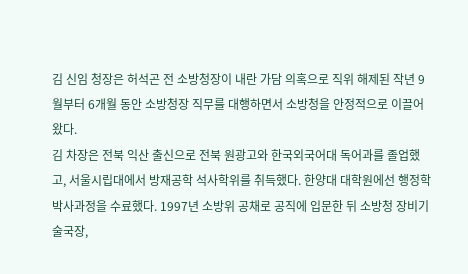김 신임 청장은 허석곤 전 소방청장이 내란 가담 의혹으로 직위 해제된 작년 9월부터 6개월 동안 소방청장 직무를 대행하면서 소방청을 안정적으로 이끌어 왔다.
김 차장은 전북 익산 출신으로 전북 원광고와 한국외국어대 독어과를 졸업했고, 서울시립대에서 방재공학 석사학위를 취득했다. 한양대 대학원에선 행정학 박사과정을 수료했다. 1997년 소방위 공채로 공직에 입문한 뒤 소방청 장비기술국장,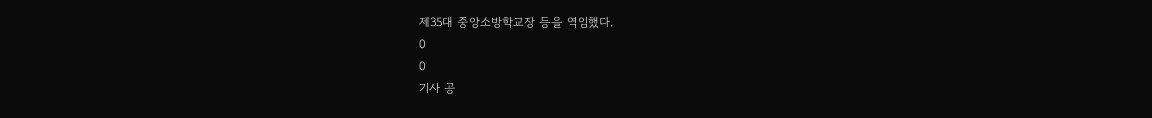제35대 중앙소방학교장 등을 역임했다.
0
0
기사 공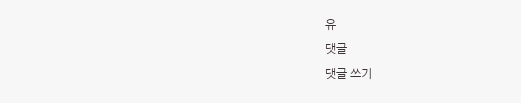유
댓글
댓글 쓰기